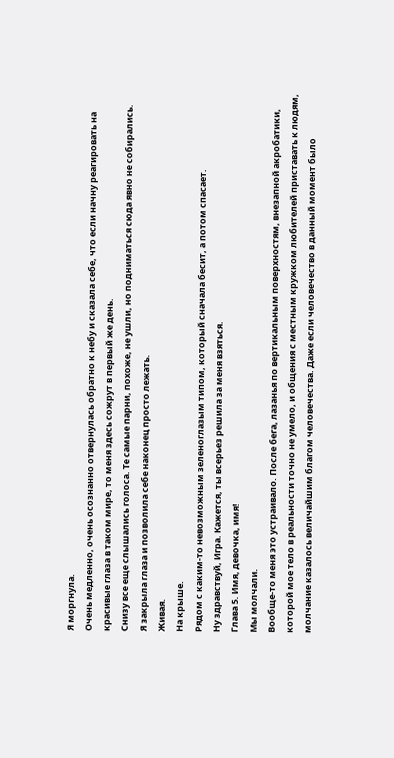Я моргнула.
Очень медленно, очень осознанно отвернулась обратно к небу и сказала себе, что если начну реагировать на красивые глаза в таком мире, то меня здесь сожрут в первый же день.
Снизу все еще слышались голоса. Те самые парни, похоже, не ушли, но подниматься сюда явно не собирались.
Я закрыла глаза и позволила себе наконец просто лежать.
Живая.
На крыше.
Рядом с каким-то невозможным зеленоглазым типом, который сначала бесит, а потом спасает.
Ну здравствуй, Игра. Кажется, ты всерьез решила за меня взяться.
Глава 5. Имя, девочка, имя!
Мы молчали.
Вообще-то меня это устраивало. После бега, лазанья по вертикальным поверхностям, внезапной акробатики, которой мое тело в реальности точно не умело, и общения с местным кружком любителей приставать к людям, молчание казалось величайшим благом человечества. Даже если человечество в данный момент было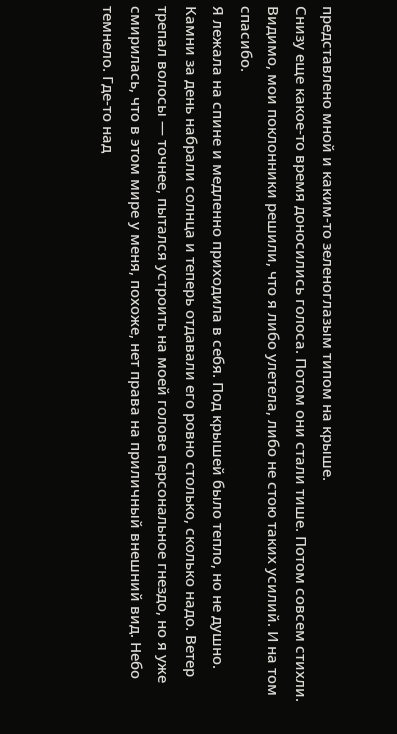представлено мной и каким-то зеленоглазым типом на крыше.
Снизу еще какое-то время доносились голоса. Потом они стали тише. Потом совсем стихли. Видимо, мои поклонники решили, что я либо улетела, либо не стою таких усилий. И на том спасибо.
Я лежала на спине и медленно приходила в себя. Под крышей было тепло, но не душно. Камни за день набрали солнца и теперь отдавали его ровно столько, сколько надо. Ветер трепал волосы — точнее, пытался устроить на моей голове персональное гнездо, но я уже смирилась, что в этом мире у меня, похоже, нет права на приличный внешний вид. Небо темнело. Где-то над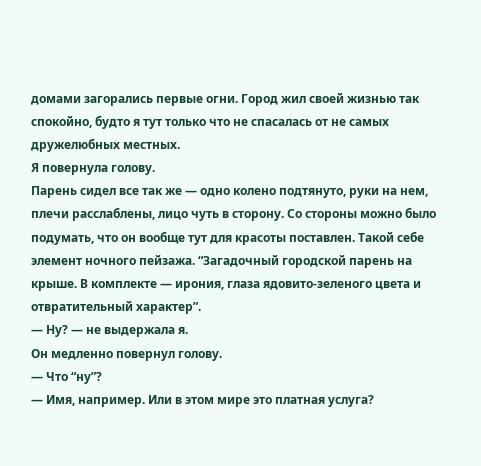домами загорались первые огни. Город жил своей жизнью так спокойно, будто я тут только что не спасалась от не самых дружелюбных местных.
Я повернула голову.
Парень сидел все так же — одно колено подтянуто, руки на нем, плечи расслаблены, лицо чуть в сторону. Со стороны можно было подумать, что он вообще тут для красоты поставлен. Такой себе элемент ночного пейзажа. “Загадочный городской парень на крыше. В комплекте — ирония, глаза ядовито-зеленого цвета и отвратительный характер”.
— Ну? — не выдержала я.
Он медленно повернул голову.
— Что “ну”?
— Имя, например. Или в этом мире это платная услуга?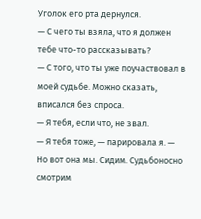Уголок его рта дернулся.
— С чего ты взяла, что я должен тебе что-то рассказывать?
— С того, что ты уже поучаствовал в моей судьбе. Можно сказать, вписался без спроса.
— Я тебя, если что, не звал.
— Я тебя тоже, — парировала я. — Но вот она мы. Сидим. Судьбоносно смотрим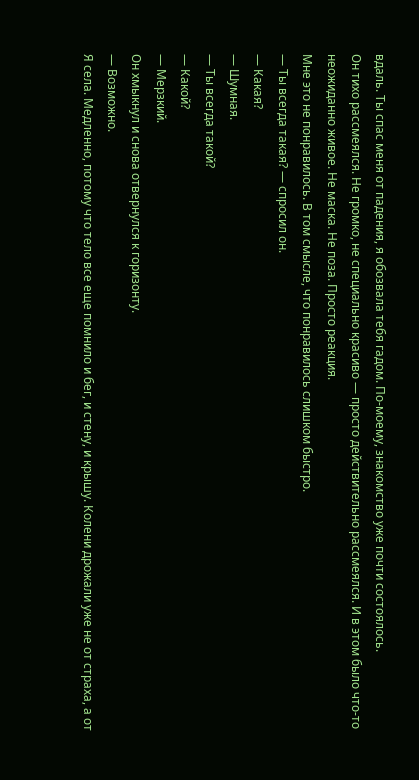вдаль. Ты спас меня от падения, я обозвала тебя гадом. По-моему, знакомство уже почти состоялось.
Он тихо рассмеялся. Не громко, не специально красиво — просто действительно рассмеялся. И в этом было что-то неожиданно живое. Не маска. Не поза. Просто реакция.
Мне это не понравилось. В том смысле, что понравилось слишком быстро.
— Ты всегда такая? — спросил он.
— Какая?
— Шумная.
— Ты всегда такой?
— Какой?
— Мерзкий.
Он хмыкнул и снова отвернулся к горизонту.
— Возможно.
Я села. Медленно, потому что тело все еще помнило и бег, и стену, и крышу. Колени дрожали уже не от страха, а от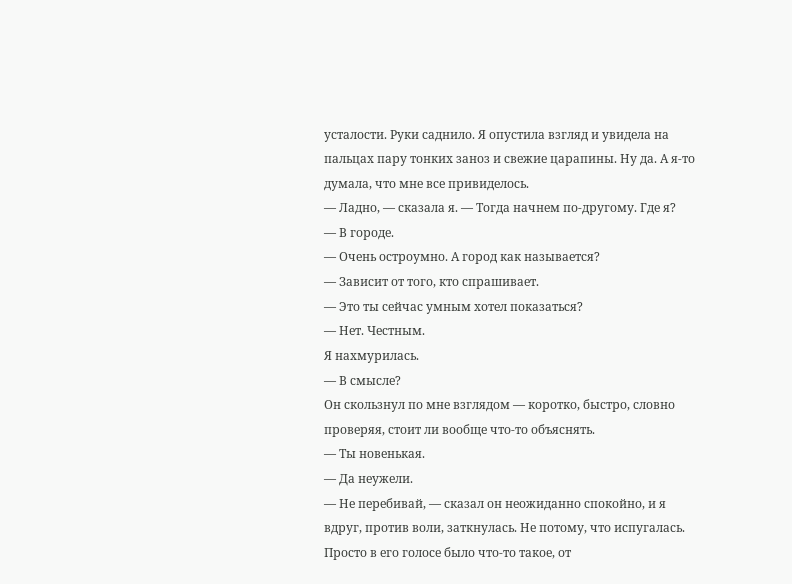усталости. Руки саднило. Я опустила взгляд и увидела на пальцах пару тонких заноз и свежие царапины. Ну да. А я-то думала, что мне все привиделось.
— Ладно, — сказала я. — Тогда начнем по-другому. Где я?
— В городе.
— Очень остроумно. А город как называется?
— Зависит от того, кто спрашивает.
— Это ты сейчас умным хотел показаться?
— Нет. Честным.
Я нахмурилась.
— В смысле?
Он скользнул по мне взглядом — коротко, быстро, словно проверяя, стоит ли вообще что-то объяснять.
— Ты новенькая.
— Да неужели.
— Не перебивай, — сказал он неожиданно спокойно, и я вдруг, против воли, заткнулась. Не потому, что испугалась. Просто в его голосе было что-то такое, от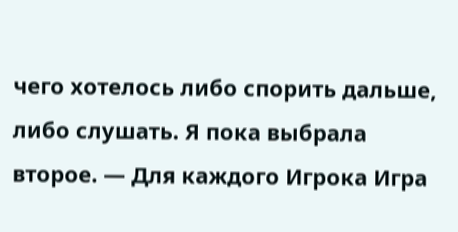чего хотелось либо спорить дальше, либо слушать. Я пока выбрала второе. — Для каждого Игрока Игра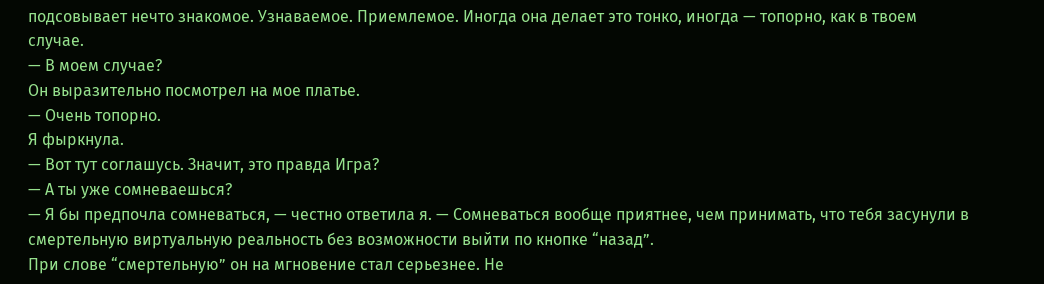подсовывает нечто знакомое. Узнаваемое. Приемлемое. Иногда она делает это тонко, иногда — топорно, как в твоем случае.
— В моем случае?
Он выразительно посмотрел на мое платье.
— Очень топорно.
Я фыркнула.
— Вот тут соглашусь. Значит, это правда Игра?
— А ты уже сомневаешься?
— Я бы предпочла сомневаться, — честно ответила я. — Сомневаться вообще приятнее, чем принимать, что тебя засунули в смертельную виртуальную реальность без возможности выйти по кнопке “назад”.
При слове “смертельную” он на мгновение стал серьезнее. Не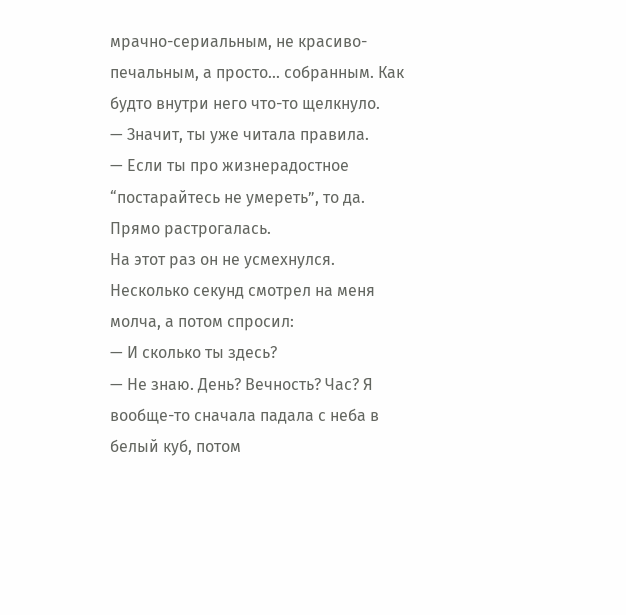мрачно-сериальным, не красиво-печальным, а просто... собранным. Как будто внутри него что-то щелкнуло.
— Значит, ты уже читала правила.
— Если ты про жизнерадостное “постарайтесь не умереть”, то да. Прямо растрогалась.
На этот раз он не усмехнулся. Несколько секунд смотрел на меня молча, а потом спросил:
— И сколько ты здесь?
— Не знаю. День? Вечность? Час? Я вообще-то сначала падала с неба в белый куб, потом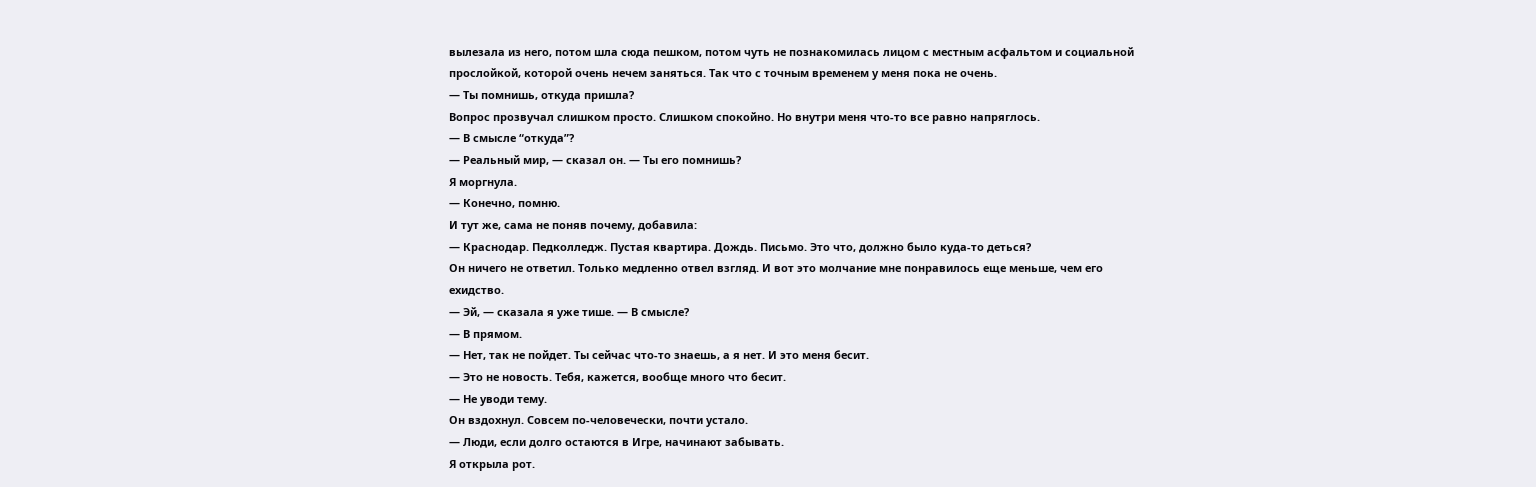вылезала из него, потом шла сюда пешком, потом чуть не познакомилась лицом с местным асфальтом и социальной прослойкой, которой очень нечем заняться. Так что с точным временем у меня пока не очень.
— Ты помнишь, откуда пришла?
Вопрос прозвучал слишком просто. Слишком спокойно. Но внутри меня что-то все равно напряглось.
— В смысле “откуда”?
— Реальный мир, — сказал он. — Ты его помнишь?
Я моргнула.
— Конечно, помню.
И тут же, сама не поняв почему, добавила:
— Краснодар. Педколледж. Пустая квартира. Дождь. Письмо. Это что, должно было куда-то деться?
Он ничего не ответил. Только медленно отвел взгляд. И вот это молчание мне понравилось еще меньше, чем его ехидство.
— Эй, — сказала я уже тише. — В смысле?
— В прямом.
— Нет, так не пойдет. Ты сейчас что-то знаешь, а я нет. И это меня бесит.
— Это не новость. Тебя, кажется, вообще много что бесит.
— Не уводи тему.
Он вздохнул. Совсем по-человечески, почти устало.
— Люди, если долго остаются в Игре, начинают забывать.
Я открыла рот.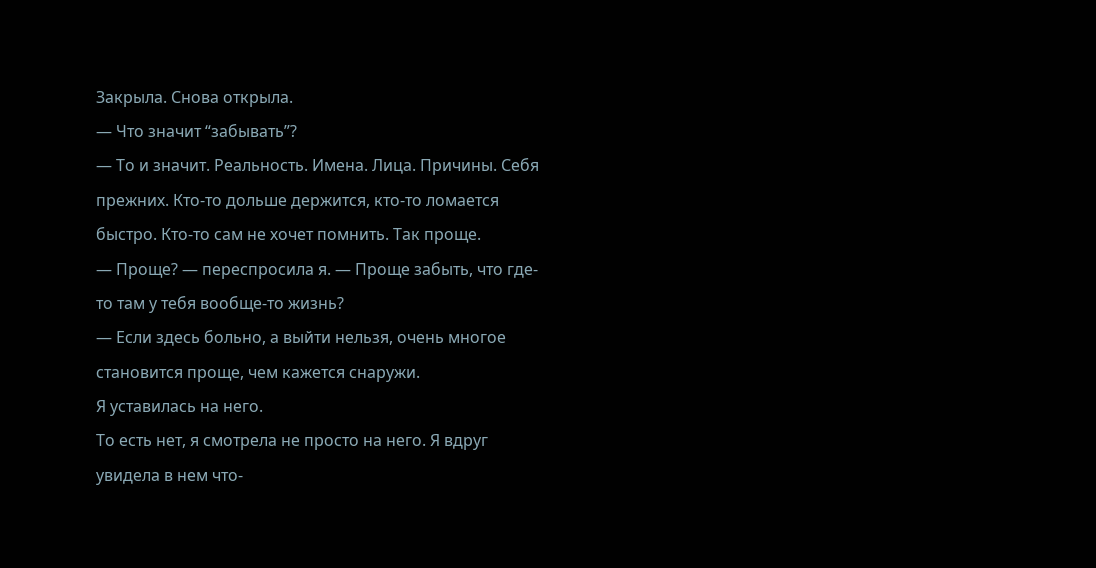Закрыла. Снова открыла.
— Что значит “забывать”?
— То и значит. Реальность. Имена. Лица. Причины. Себя прежних. Кто-то дольше держится, кто-то ломается быстро. Кто-то сам не хочет помнить. Так проще.
— Проще? — переспросила я. — Проще забыть, что где-то там у тебя вообще-то жизнь?
— Если здесь больно, а выйти нельзя, очень многое становится проще, чем кажется снаружи.
Я уставилась на него.
То есть нет, я смотрела не просто на него. Я вдруг увидела в нем что-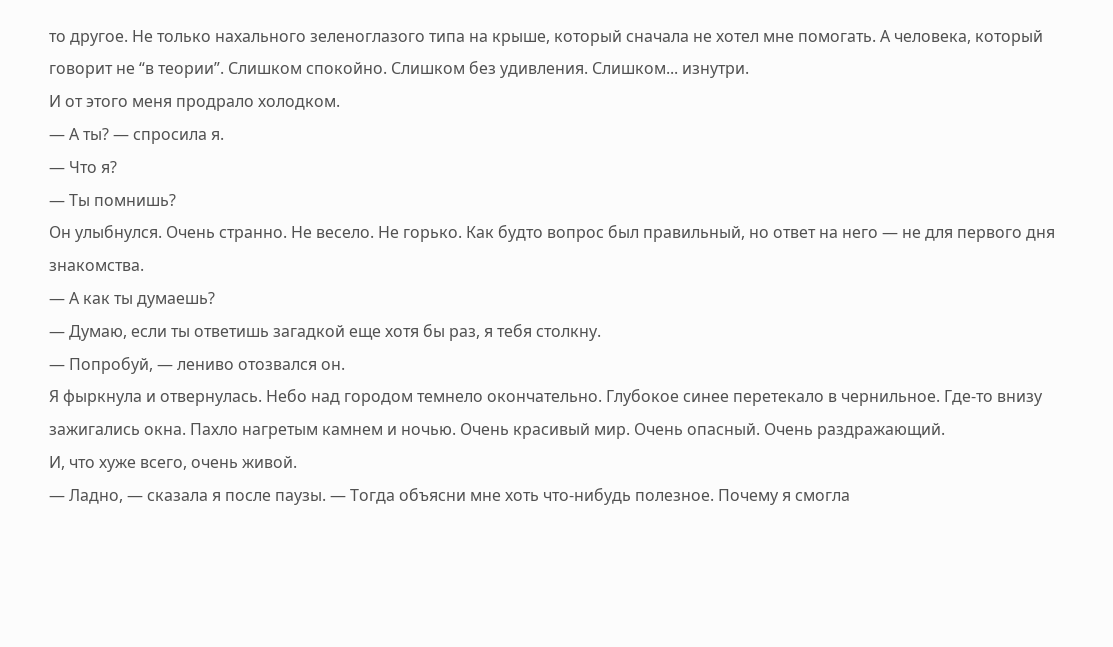то другое. Не только нахального зеленоглазого типа на крыше, который сначала не хотел мне помогать. А человека, который говорит не “в теории”. Слишком спокойно. Слишком без удивления. Слишком... изнутри.
И от этого меня продрало холодком.
— А ты? — спросила я.
— Что я?
— Ты помнишь?
Он улыбнулся. Очень странно. Не весело. Не горько. Как будто вопрос был правильный, но ответ на него — не для первого дня знакомства.
— А как ты думаешь?
— Думаю, если ты ответишь загадкой еще хотя бы раз, я тебя столкну.
— Попробуй, — лениво отозвался он.
Я фыркнула и отвернулась. Небо над городом темнело окончательно. Глубокое синее перетекало в чернильное. Где-то внизу зажигались окна. Пахло нагретым камнем и ночью. Очень красивый мир. Очень опасный. Очень раздражающий.
И, что хуже всего, очень живой.
— Ладно, — сказала я после паузы. — Тогда объясни мне хоть что-нибудь полезное. Почему я смогла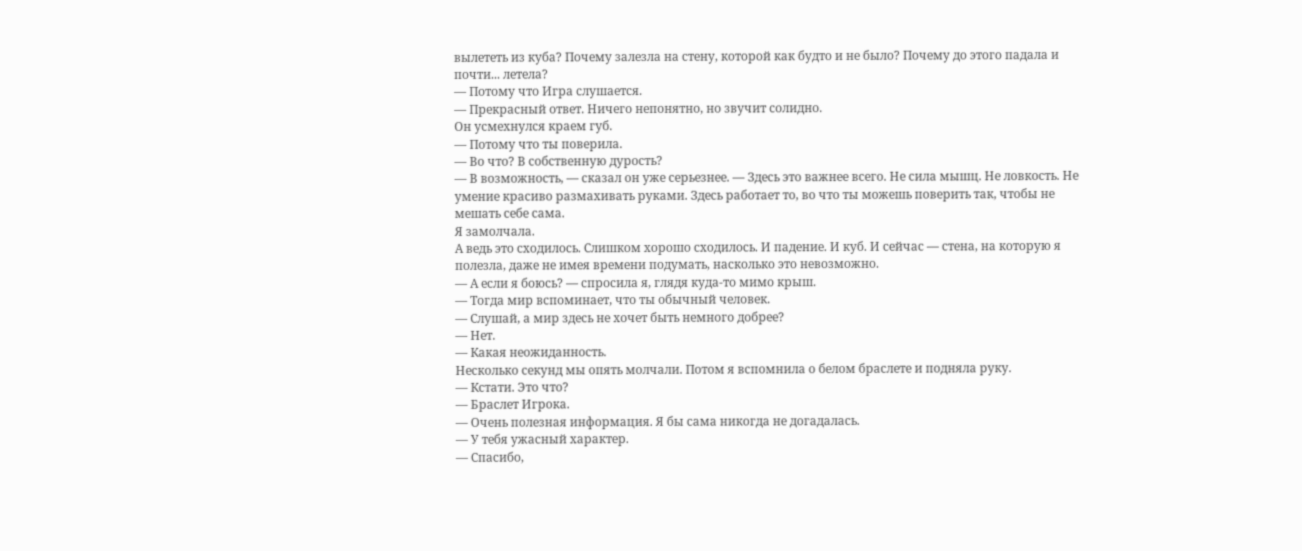вылететь из куба? Почему залезла на стену, которой как будто и не было? Почему до этого падала и почти... летела?
— Потому что Игра слушается.
— Прекрасный ответ. Ничего непонятно, но звучит солидно.
Он усмехнулся краем губ.
— Потому что ты поверила.
— Во что? В собственную дурость?
— В возможность, — сказал он уже серьезнее. — Здесь это важнее всего. Не сила мышц. Не ловкость. Не умение красиво размахивать руками. Здесь работает то, во что ты можешь поверить так, чтобы не мешать себе сама.
Я замолчала.
А ведь это сходилось. Слишком хорошо сходилось. И падение. И куб. И сейчас — стена, на которую я полезла, даже не имея времени подумать, насколько это невозможно.
— А если я боюсь? — спросила я, глядя куда-то мимо крыш.
— Тогда мир вспоминает, что ты обычный человек.
— Слушай, а мир здесь не хочет быть немного добрее?
— Нет.
— Какая неожиданность.
Несколько секунд мы опять молчали. Потом я вспомнила о белом браслете и подняла руку.
— Кстати. Это что?
— Браслет Игрока.
— Очень полезная информация. Я бы сама никогда не догадалась.
— У тебя ужасный характер.
— Спасибо,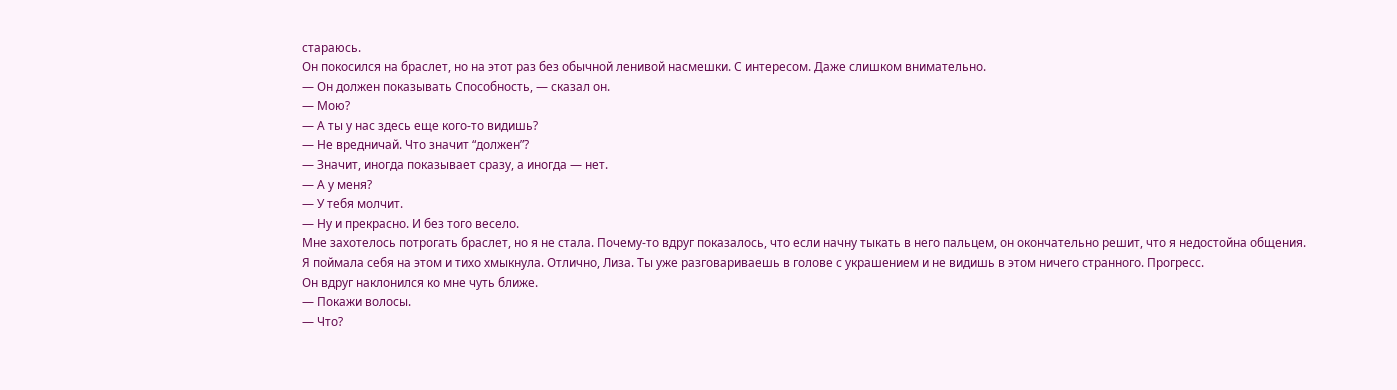стараюсь.
Он покосился на браслет, но на этот раз без обычной ленивой насмешки. С интересом. Даже слишком внимательно.
— Он должен показывать Способность, — сказал он.
— Мою?
— А ты у нас здесь еще кого-то видишь?
— Не вредничай. Что значит “должен”?
— Значит, иногда показывает сразу, а иногда — нет.
— А у меня?
— У тебя молчит.
— Ну и прекрасно. И без того весело.
Мне захотелось потрогать браслет, но я не стала. Почему-то вдруг показалось, что если начну тыкать в него пальцем, он окончательно решит, что я недостойна общения.
Я поймала себя на этом и тихо хмыкнула. Отлично, Лиза. Ты уже разговариваешь в голове с украшением и не видишь в этом ничего странного. Прогресс.
Он вдруг наклонился ко мне чуть ближе.
— Покажи волосы.
— Что?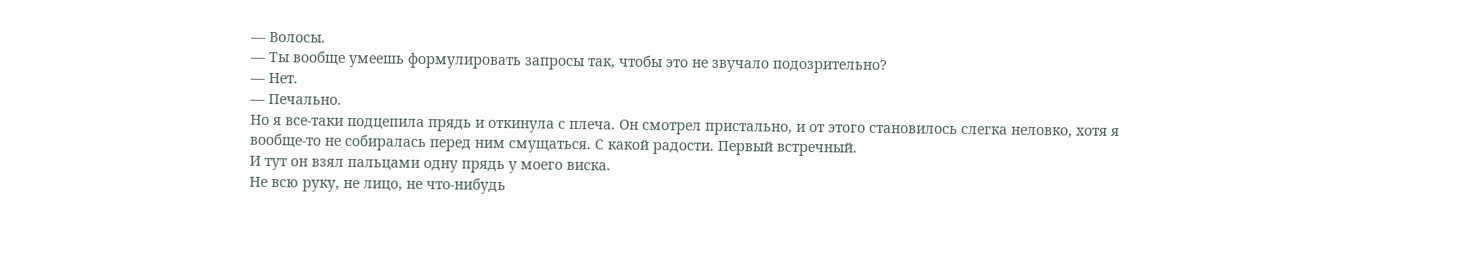— Волосы.
— Ты вообще умеешь формулировать запросы так, чтобы это не звучало подозрительно?
— Нет.
— Печально.
Но я все-таки подцепила прядь и откинула с плеча. Он смотрел пристально, и от этого становилось слегка неловко, хотя я вообще-то не собиралась перед ним смущаться. С какой радости. Первый встречный.
И тут он взял пальцами одну прядь у моего виска.
Не всю руку, не лицо, не что-нибудь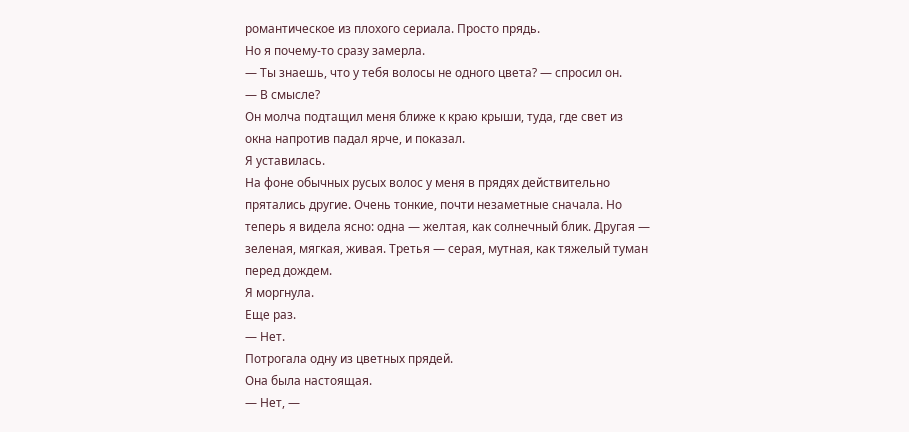романтическое из плохого сериала. Просто прядь.
Но я почему-то сразу замерла.
— Ты знаешь, что у тебя волосы не одного цвета? — спросил он.
— В смысле?
Он молча подтащил меня ближе к краю крыши, туда, где свет из окна напротив падал ярче, и показал.
Я уставилась.
На фоне обычных русых волос у меня в прядях действительно прятались другие. Очень тонкие, почти незаметные сначала. Но теперь я видела ясно: одна — желтая, как солнечный блик. Другая — зеленая, мягкая, живая. Третья — серая, мутная, как тяжелый туман перед дождем.
Я моргнула.
Еще раз.
— Нет.
Потрогала одну из цветных прядей.
Она была настоящая.
— Нет, —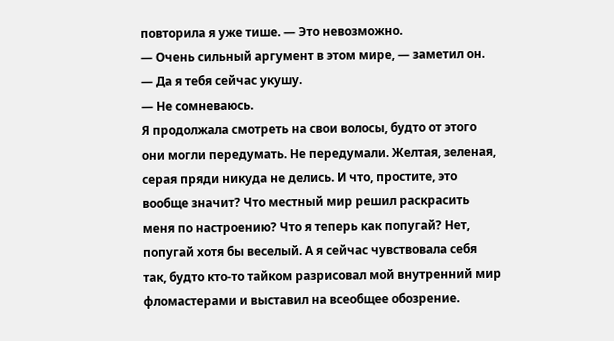повторила я уже тише. — Это невозможно.
— Очень сильный аргумент в этом мире, — заметил он.
— Да я тебя сейчас укушу.
— Не сомневаюсь.
Я продолжала смотреть на свои волосы, будто от этого они могли передумать. Не передумали. Желтая, зеленая, серая пряди никуда не делись. И что, простите, это вообще значит? Что местный мир решил раскрасить меня по настроению? Что я теперь как попугай? Нет, попугай хотя бы веселый. А я сейчас чувствовала себя так, будто кто-то тайком разрисовал мой внутренний мир фломастерами и выставил на всеобщее обозрение.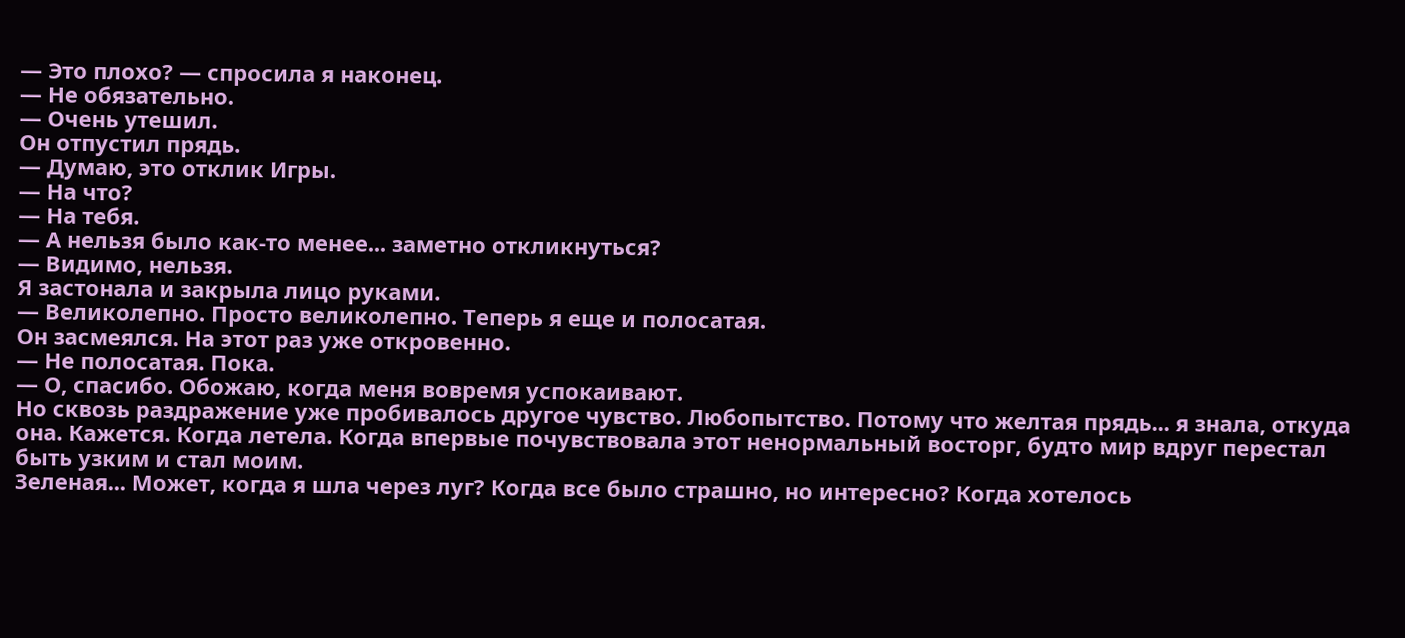— Это плохо? — спросила я наконец.
— Не обязательно.
— Очень утешил.
Он отпустил прядь.
— Думаю, это отклик Игры.
— На что?
— На тебя.
— А нельзя было как-то менее... заметно откликнуться?
— Видимо, нельзя.
Я застонала и закрыла лицо руками.
— Великолепно. Просто великолепно. Теперь я еще и полосатая.
Он засмеялся. На этот раз уже откровенно.
— Не полосатая. Пока.
— О, спасибо. Обожаю, когда меня вовремя успокаивают.
Но сквозь раздражение уже пробивалось другое чувство. Любопытство. Потому что желтая прядь... я знала, откуда она. Кажется. Когда летела. Когда впервые почувствовала этот ненормальный восторг, будто мир вдруг перестал быть узким и стал моим.
Зеленая... Может, когда я шла через луг? Когда все было страшно, но интересно? Когда хотелось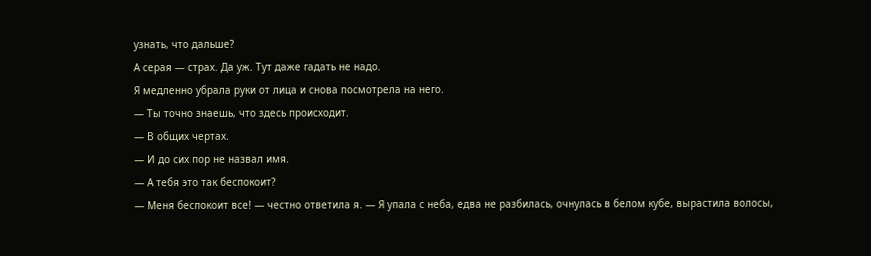узнать, что дальше?
А серая — страх. Да уж. Тут даже гадать не надо.
Я медленно убрала руки от лица и снова посмотрела на него.
— Ты точно знаешь, что здесь происходит.
— В общих чертах.
— И до сих пор не назвал имя.
— А тебя это так беспокоит?
— Меня беспокоит все! — честно ответила я. — Я упала с неба, едва не разбилась, очнулась в белом кубе, вырастила волосы,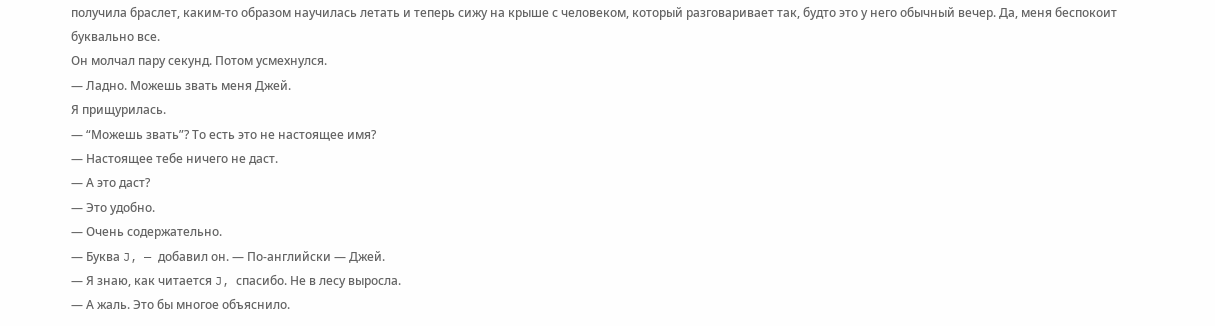получила браслет, каким-то образом научилась летать и теперь сижу на крыше с человеком, который разговаривает так, будто это у него обычный вечер. Да, меня беспокоит буквально все.
Он молчал пару секунд. Потом усмехнулся.
— Ладно. Можешь звать меня Джей.
Я прищурилась.
— “Можешь звать”? То есть это не настоящее имя?
— Настоящее тебе ничего не даст.
— А это даст?
— Это удобно.
— Очень содержательно.
— Буква J, — добавил он. — По-английски — Джей.
— Я знаю, как читается J, спасибо. Не в лесу выросла.
— А жаль. Это бы многое объяснило.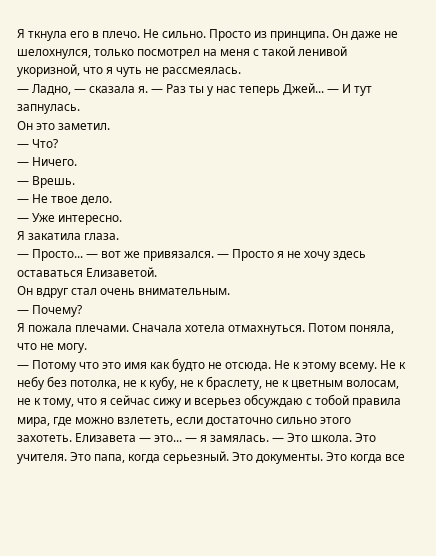Я ткнула его в плечо. Не сильно. Просто из принципа. Он даже не шелохнулся, только посмотрел на меня с такой ленивой укоризной, что я чуть не рассмеялась.
— Ладно, — сказала я. — Раз ты у нас теперь Джей... — И тут запнулась.
Он это заметил.
— Что?
— Ничего.
— Врешь.
— Не твое дело.
— Уже интересно.
Я закатила глаза.
— Просто... — вот же привязался. — Просто я не хочу здесь оставаться Елизаветой.
Он вдруг стал очень внимательным.
— Почему?
Я пожала плечами. Сначала хотела отмахнуться. Потом поняла, что не могу.
— Потому что это имя как будто не отсюда. Не к этому всему. Не к небу без потолка, не к кубу, не к браслету, не к цветным волосам, не к тому, что я сейчас сижу и всерьез обсуждаю с тобой правила мира, где можно взлететь, если достаточно сильно этого захотеть. Елизавета — это... — я замялась. — Это школа. Это учителя. Это папа, когда серьезный. Это документы. Это когда все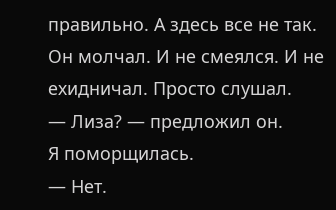правильно. А здесь все не так.
Он молчал. И не смеялся. И не ехидничал. Просто слушал.
— Лиза? — предложил он.
Я поморщилась.
— Нет.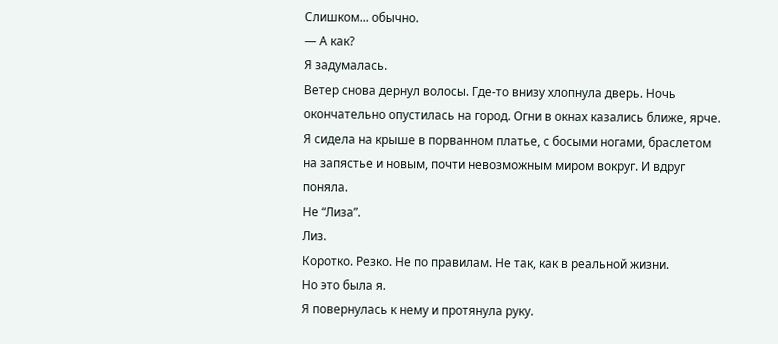Слишком... обычно.
— А как?
Я задумалась.
Ветер снова дернул волосы. Где-то внизу хлопнула дверь. Ночь окончательно опустилась на город. Огни в окнах казались ближе, ярче. Я сидела на крыше в порванном платье, с босыми ногами, браслетом на запястье и новым, почти невозможным миром вокруг. И вдруг поняла.
Не “Лиза”.
Лиз.
Коротко. Резко. Не по правилам. Не так, как в реальной жизни.
Но это была я.
Я повернулась к нему и протянула руку.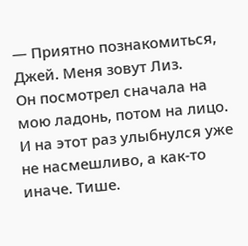— Приятно познакомиться, Джей. Меня зовут Лиз.
Он посмотрел сначала на мою ладонь, потом на лицо. И на этот раз улыбнулся уже не насмешливо, а как-то иначе. Тише.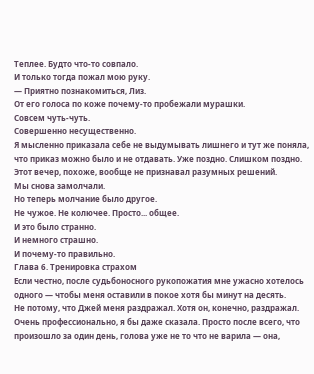Теплее. Будто что-то совпало.
И только тогда пожал мою руку.
— Приятно познакомиться, Лиз.
От его голоса по коже почему-то пробежали мурашки.
Совсем чуть-чуть.
Совершенно несущественно.
Я мысленно приказала себе не выдумывать лишнего и тут же поняла, что приказ можно было и не отдавать. Уже поздно. Слишком поздно. Этот вечер, похоже, вообще не признавал разумных решений.
Мы снова замолчали.
Но теперь молчание было другое.
Не чужое. Не колючее. Просто... общее.
И это было странно.
И немного страшно.
И почему-то правильно.
Глава 6. Тренировка страхом
Если честно, после судьбоносного рукопожатия мне ужасно хотелось одного — чтобы меня оставили в покое хотя бы минут на десять.
Не потому, что Джей меня раздражал. Хотя он, конечно, раздражал. Очень профессионально, я бы даже сказала. Просто после всего, что произошло за один день, голова уже не то что не варила — она,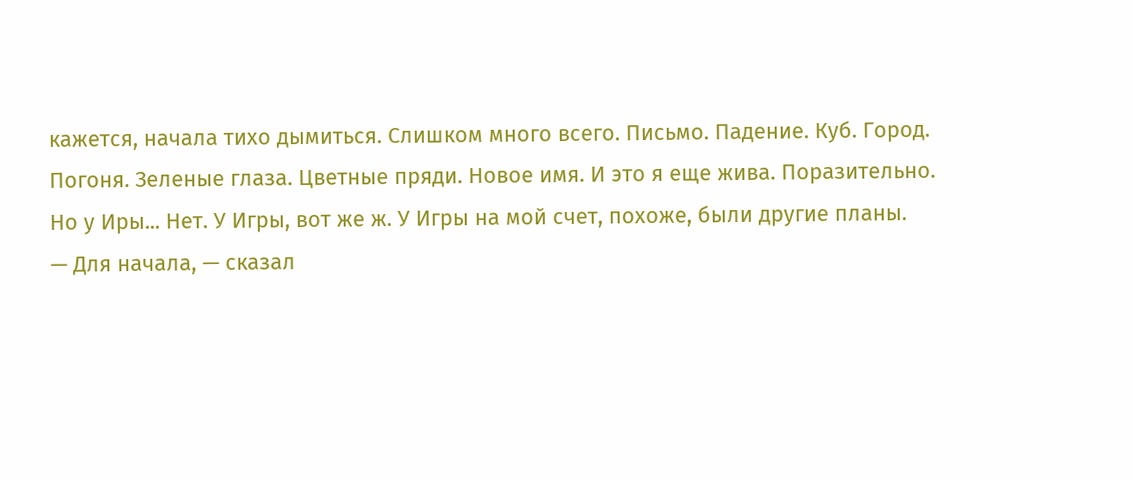кажется, начала тихо дымиться. Слишком много всего. Письмо. Падение. Куб. Город. Погоня. Зеленые глаза. Цветные пряди. Новое имя. И это я еще жива. Поразительно.
Но у Иры... Нет. У Игры, вот же ж. У Игры на мой счет, похоже, были другие планы.
— Для начала, — сказал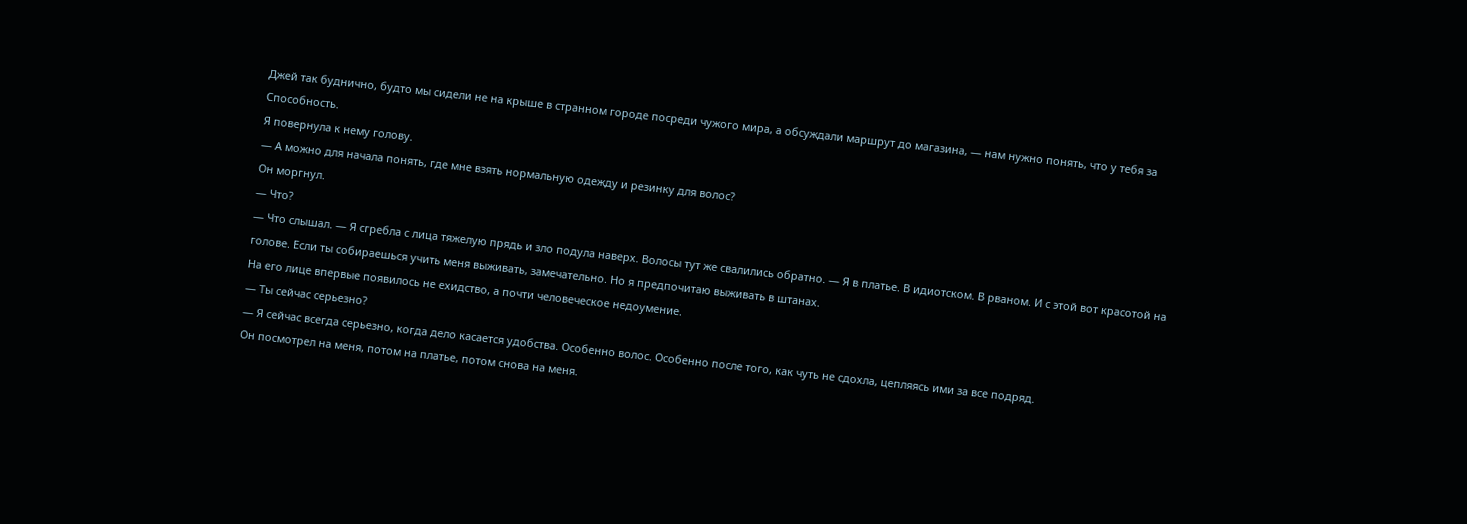Джей так буднично, будто мы сидели не на крыше в странном городе посреди чужого мира, а обсуждали маршрут до магазина, — нам нужно понять, что у тебя за Способность.
Я повернула к нему голову.
— А можно для начала понять, где мне взять нормальную одежду и резинку для волос?
Он моргнул.
— Что?
— Что слышал. — Я сгребла с лица тяжелую прядь и зло подула наверх. Волосы тут же свалились обратно. — Я в платье. В идиотском. В рваном. И с этой вот красотой на голове. Если ты собираешься учить меня выживать, замечательно. Но я предпочитаю выживать в штанах.
На его лице впервые появилось не ехидство, а почти человеческое недоумение.
— Ты сейчас серьезно?
— Я сейчас всегда серьезно, когда дело касается удобства. Особенно волос. Особенно после того, как чуть не сдохла, цепляясь ими за все подряд.
Он посмотрел на меня, потом на платье, потом снова на меня.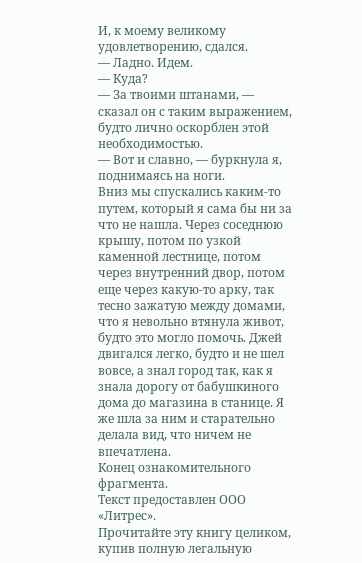И, к моему великому удовлетворению, сдался.
— Ладно. Идем.
— Куда?
— За твоими штанами, — сказал он с таким выражением, будто лично оскорблен этой необходимостью.
— Вот и славно, — буркнула я, поднимаясь на ноги.
Вниз мы спускались каким-то путем, который я сама бы ни за что не нашла. Через соседнюю крышу, потом по узкой каменной лестнице, потом через внутренний двор, потом еще через какую-то арку, так тесно зажатую между домами, что я невольно втянула живот, будто это могло помочь. Джей двигался легко, будто и не шел вовсе, а знал город так, как я знала дорогу от бабушкиного дома до магазина в станице. Я же шла за ним и старательно делала вид, что ничем не впечатлена.
Конец ознакомительного фрагмента.
Текст предоставлен ООО «Литрес».
Прочитайте эту книгу целиком, купив полную легальную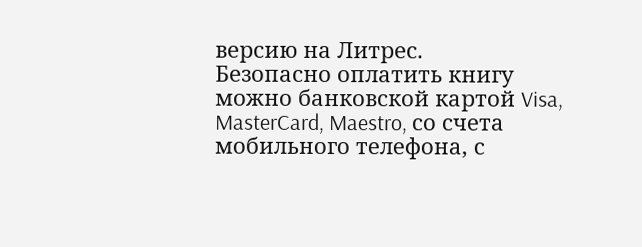версию на Литрес.
Безопасно оплатить книгу можно банковской картой Visa, MasterCard, Maestro, со счета мобильного телефона, с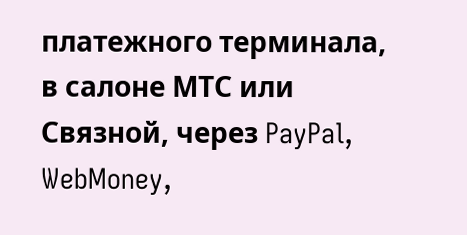платежного терминала, в салоне МТС или Связной, через PayPal, WebMoney,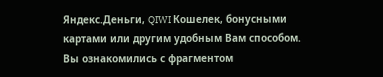Яндекс.Деньги, QIWI Кошелек, бонусными картами или другим удобным Вам способом.
Вы ознакомились с фрагментом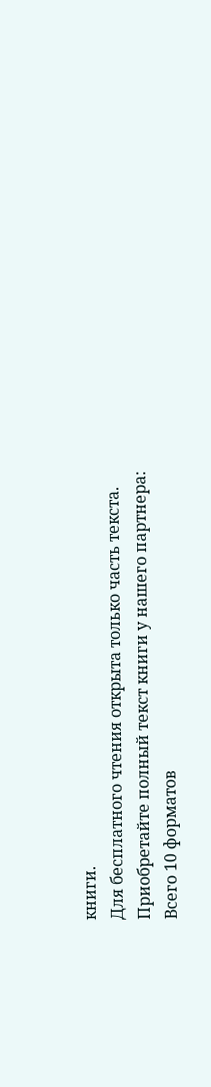книги.
Для бесплатного чтения открыта только часть текста.
Приобретайте полный текст книги у нашего партнера:
Всего 10 форматов